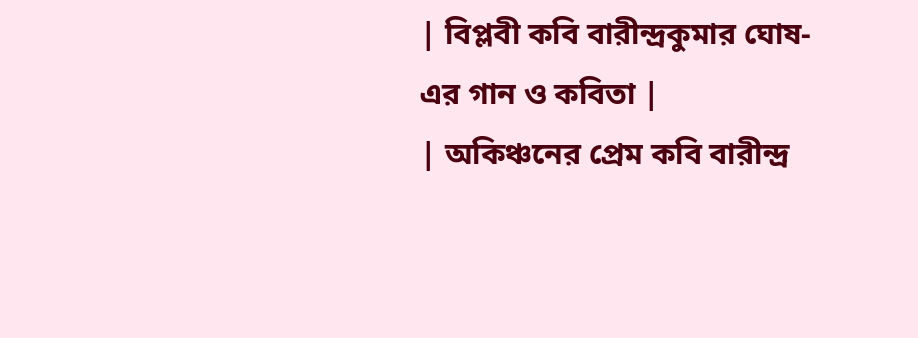| বিপ্লবী কবি বারীন্দ্রকুমার ঘোষ-এর গান ও কবিতা |
| অকিঞ্চনের প্রেম কবি বারীন্দ্র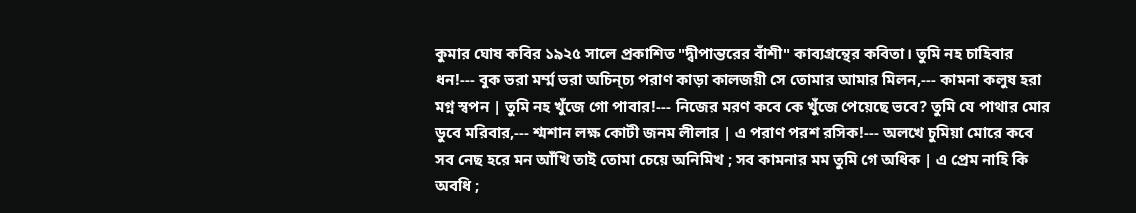কুমার ঘোষ কবির ১৯২৫ সালে প্রকাশিত "দ্বীপান্তরের বাঁশী" কাব্যগ্রন্থের কবিতা। তুমি নহ চাহিবার ধন!--- বুক ভরা মর্ম্ম ভরা অচিন্চ্য পরাণ কাড়া কালজয়ী সে তোমার আমার মিলন,--- কামনা কলুষ হরা মগ্ন স্বপন | তুমি নহ খুঁজে গো পাবার!--- নিজের মরণ কবে কে খুঁজে পেয়েছে ভবে? তুমি যে পাথার মোর ডুবে মরিবার,--- শ্মশান লক্ষ কোটী জনম লীলার | এ পরাণ পরশ রসিক!--- অলখে চুমিয়া মোরে কবে সব নেছ হরে মন আঁখি তাই তোমা চেয়ে অনিমিখ ; সব কামনার মম তুমি গে অধিক | এ প্রেম নাহি কি অবধি ;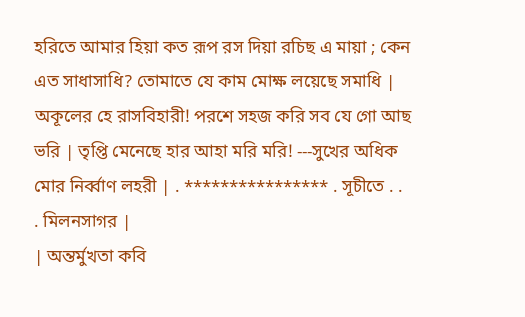হরিতে আমার হিয়া কত রূপ রস দিয়া রচিছ এ মায়া ; কেন এত সাধাসাধি? তোমাতে যে কাম মোক্ষ লয়েছে সমাধি | অকূলের হে রাসবিহারী! পরশে সহজ করি সব যে গো আছ ভরি | তৃপ্তি মেনেছে হার আহা মরি মরি! ---সুখের অধিক মোর নির্ব্বাণ লহরী | . **************** . সূচীতে . . . মিলনসাগর |
| অন্তর্মুখতা কবি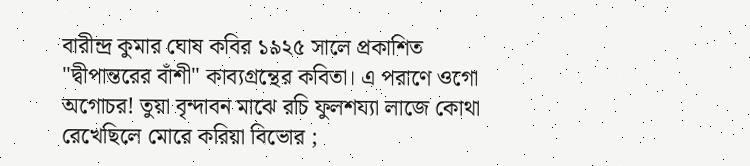বারীন্দ্র কুমার ঘোষ কবির ১৯২৫ সালে প্রকাশিত "দ্বীপান্তরের বাঁশী" কাব্যগ্রন্থের কবিতা। এ পরাণে ওগো অগোচর! তুয়া বৃন্দাবন মাঝে রচি ফুলশয্যা লাজে কোথা রেখেছিলে মোরে করিয়া বিভোর ;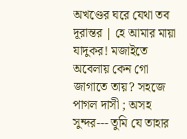অখণ্ডের ঘরে যেথা তব দূরান্তর | হে আমার মায়া যাদুকর! মজাইতে অবেলায় কেন গো জাগাতে তায়? সহজে পাগল দাসী ; অসহ সুন্দর--- তুমি যে তাহার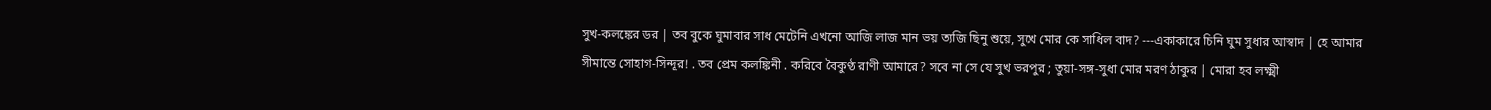সুখ-কলঙ্কের ডর | তব বুকে ঘুমাবার সাধ মেটেনি এখনো আজি লাজ মান ভয় ত্যজি ছিনু শুয়ে, সুখে মোর কে সাধিল বাদ? ---একাকারে চিনি ঘুম সুধার আস্বাদ | হে আমার সীমান্তে সোহাগ-সিন্দূর! . তব প্রেম কলঙ্কিনী . করিবে বৈকুণ্ঠ রাণী আমারে? সবে না সে যে সুখ ভরপুর ; তুয়া-সঙ্গ-সুধা মোর মরণ ঠাকুর | মোরা হব লক্ষ্মী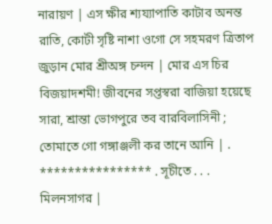নারায়ণ | এস ক্ষীর শ্যয্যাপাতি কাটাব অনন্ত রাতি, কোটী সৃষ্টি নাশা ওগো সে সহমরণ ত্রিতাপ জুড়ান মোর শ্রীঅঙ্গ চন্দন | মোর এস চির বিজয়াদশমী! জীবনের সপ্তস্বরা বাজিয়া হয়েছে সারা, শ্রান্তা ভোগপুরে তব বারবিলাসিনী ; তোমাতে গো গঙ্গাঞ্জলী কর তানে আনি | . **************** . সূচীতে . . . মিলনসাগর |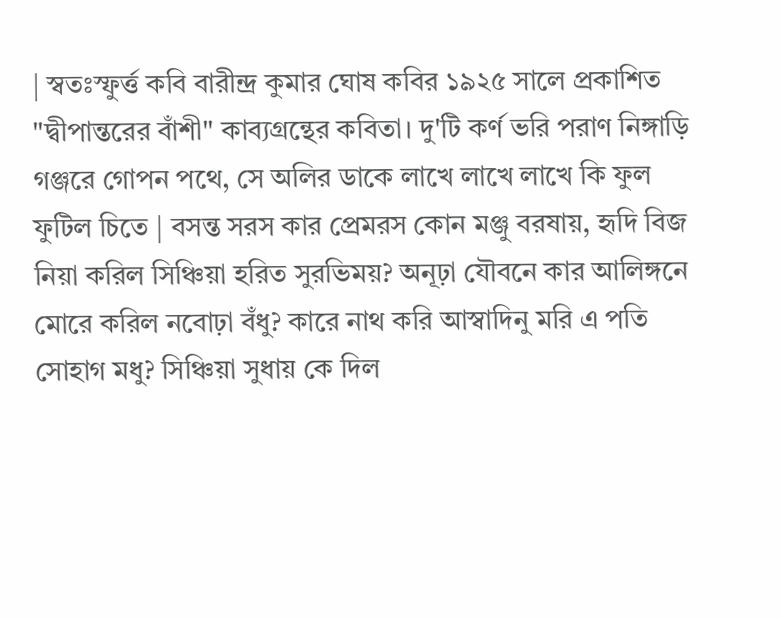| স্বতঃস্ফুর্ত্ত কবি বারীন্দ্র কুমার ঘোষ কবির ১৯২৫ সালে প্রকাশিত "দ্বীপান্তরের বাঁশী" কাব্যগ্রন্থের কবিতা। দু'টি কর্ণ ভরি পরাণ নিঙ্গাড়ি গঞ্জরে গোপন পথে, সে অলির ডাকে লাখে লাখে লাখে কি ফুল ফুটিল চিতে | বসন্ত সরস কার প্রেমরস কোন মঞ্জু বরষায়, হৃদি বিজ নিয়া করিল সিঞ্চিয়া হরিত সুরভিময়? অনূঢ়া যৌবনে কার আলিঙ্গনে মোরে করিল নবোঢ়া বঁধু? কারে নাথ করি আস্বাদিনু মরি এ পতি সোহাগ মধু? সিঞ্চিয়া সুধায় কে দিল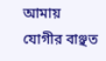আমায় যোগীর বাঞ্ছত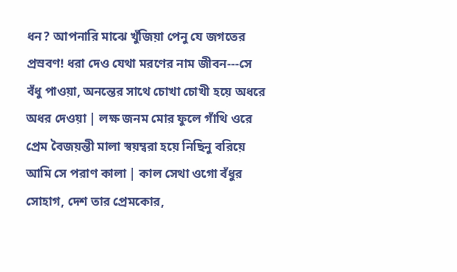ধন? আপনারি মাঝে খুঁজিয়া পেনু যে জগতের প্রস্রবণ! ধরা দেও যেথা মরণের নাম জীবন---সে বঁধু পাওয়া, অনন্তের সাথে চোখা চোখী হয়ে অধরে অধর দেওয়া | লক্ষ জনম মোর ফুলে গাঁথি ওরে প্রেম বৈজয়ন্তী মালা স্বয়ম্বরা হয়ে নিছিনু বরিয়ে আমি সে পরাণ কালা | কাল সেথা ওগো বঁধুর সোহাগ, দেশ তার প্রেমকোর,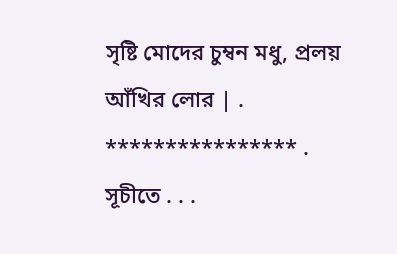সৃষ্টি মোদের চুম্বন মধু, প্রলয় আঁখির লোর | . **************** . সূচীতে . . .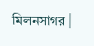মিলনসাগর |